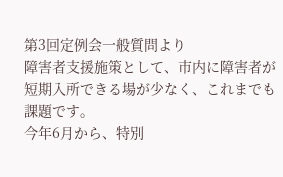第3回定例会一般質問より
障害者支援施策として、市内に障害者が短期入所できる場が少なく、これまでも課題です。
今年6月から、特別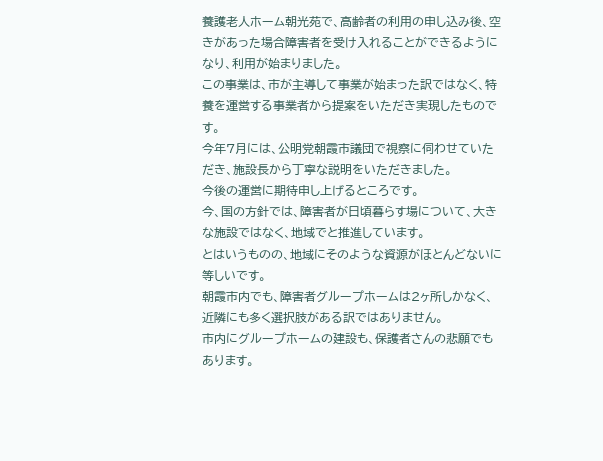養護老人ホーム朝光苑で、高齢者の利用の申し込み後、空きがあった場合障害者を受け入れることができるようになり、利用が始まりました。
この事業は、市が主導して事業が始まった訳ではなく、特養を運営する事業者から提案をいただき実現したものです。
今年7月には、公明党朝霞市議団で視察に伺わせていただき、施設長から丁寧な説明をいただきました。
今後の運営に期待申し上げるところです。
今、国の方針では、障害者が日頃暮らす場について、大きな施設ではなく、地域でと推進しています。
とはいうものの、地域にそのような資源がほとんどないに等しいです。
朝霞市内でも、障害者グループホームは2ヶ所しかなく、近隣にも多く選択肢がある訳ではありません。
市内にグループホームの建設も、保護者さんの悲願でもあります。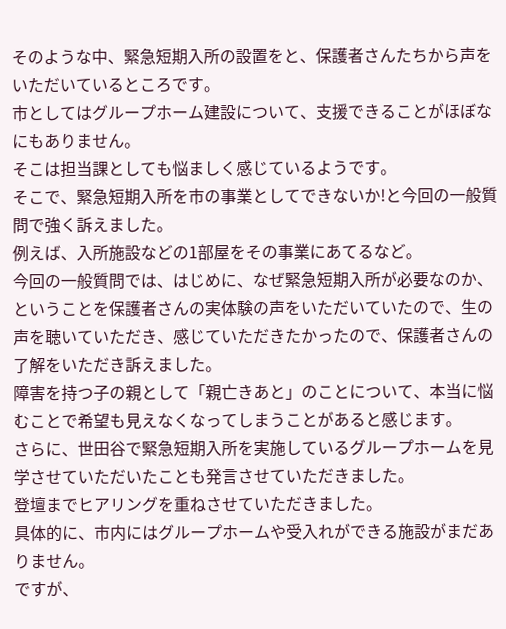そのような中、緊急短期入所の設置をと、保護者さんたちから声をいただいているところです。
市としてはグループホーム建設について、支援できることがほぼなにもありません。
そこは担当課としても悩ましく感じているようです。
そこで、緊急短期入所を市の事業としてできないか!と今回の一般質問で強く訴えました。
例えば、入所施設などの1部屋をその事業にあてるなど。
今回の一般質問では、はじめに、なぜ緊急短期入所が必要なのか、ということを保護者さんの実体験の声をいただいていたので、生の声を聴いていただき、感じていただきたかったので、保護者さんの了解をいただき訴えました。
障害を持つ子の親として「親亡きあと」のことについて、本当に悩むことで希望も見えなくなってしまうことがあると感じます。
さらに、世田谷で緊急短期入所を実施しているグループホームを見学させていただいたことも発言させていただきました。
登壇までヒアリングを重ねさせていただきました。
具体的に、市内にはグループホームや受入れができる施設がまだありません。
ですが、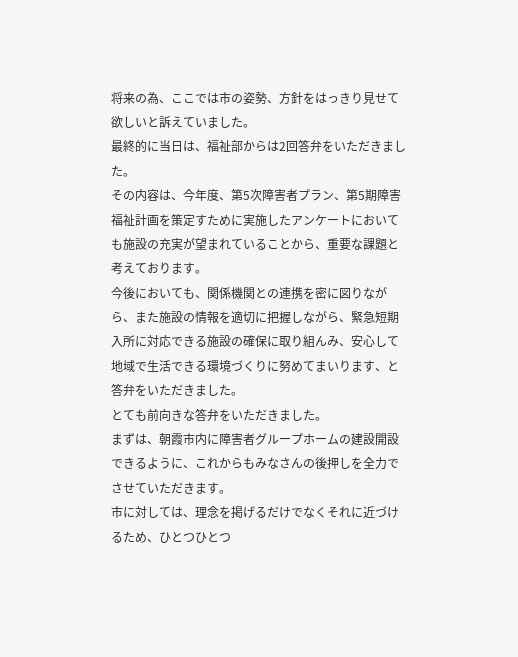将来の為、ここでは市の姿勢、方針をはっきり見せて欲しいと訴えていました。
最終的に当日は、福祉部からは2回答弁をいただきました。
その内容は、今年度、第5次障害者プラン、第5期障害福祉計画を策定すために実施したアンケートにおいても施設の充実が望まれていることから、重要な課題と考えております。
今後においても、関係機関との連携を密に図りながら、また施設の情報を適切に把握しながら、緊急短期入所に対応できる施設の確保に取り組んみ、安心して地域で生活できる環境づくりに努めてまいります、と答弁をいただきました。
とても前向きな答弁をいただきました。
まずは、朝霞市内に障害者グループホームの建設開設できるように、これからもみなさんの後押しを全力でさせていただきます。
市に対しては、理念を掲げるだけでなくそれに近づけるため、ひとつひとつ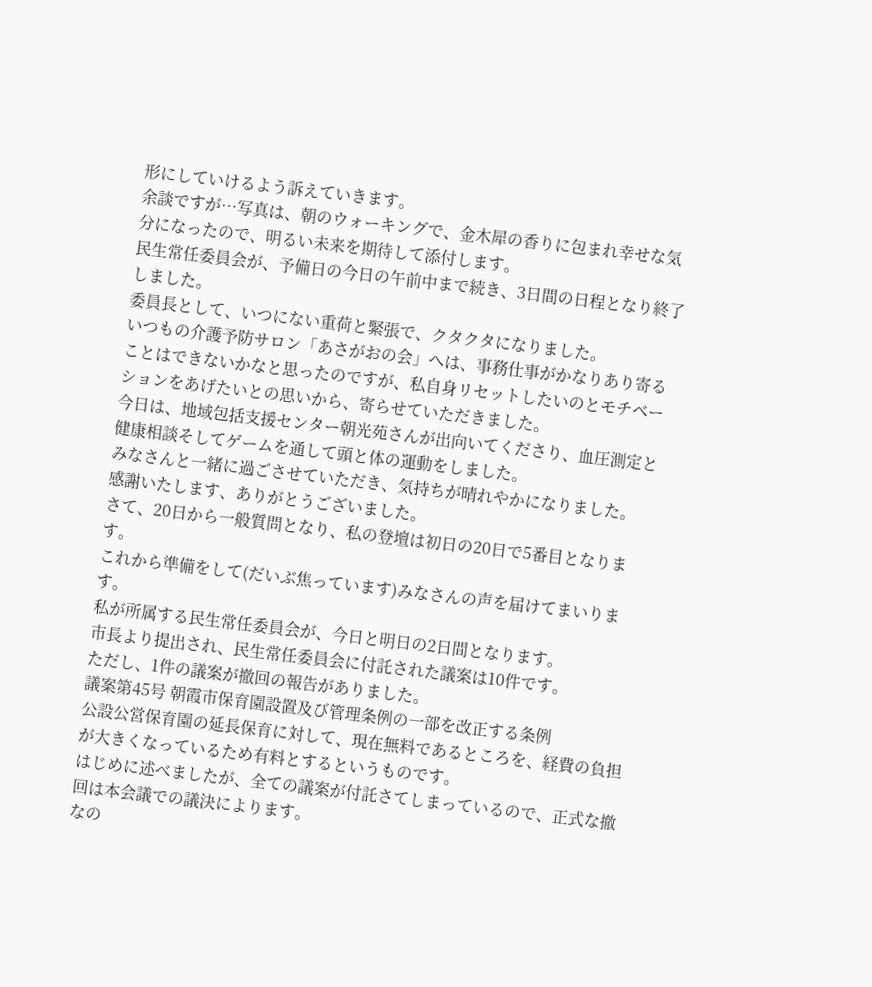形にしていけるよう訴えていきます。
余談ですが…写真は、朝のウォーキングで、金木犀の香りに包まれ幸せな気分になったので、明るい未来を期待して添付します。
民生常任委員会が、予備日の今日の午前中まで続き、3日間の日程となり終了しました。
委員長として、いつにない重荷と緊張で、クタクタになりました。
いつもの介護予防サロン「あさがおの会」へは、事務仕事がかなりあり寄ることはできないかなと思ったのですが、私自身リセットしたいのとモチベーションをあげたいとの思いから、寄らせていただきました。
今日は、地域包括支援センター朝光苑さんが出向いてくださり、血圧測定と健康相談そしてゲームを通して頭と体の運動をしました。
みなさんと一緒に過ごさせていただき、気持ちが晴れやかになりました。
感謝いたします、ありがとうございました。
さて、20日から一般質問となり、私の登壇は初日の20日で5番目となります。
これから準備をして(だいぶ焦っています)みなさんの声を届けてまいります。
私が所属する民生常任委員会が、今日と明日の2日間となります。
市長より提出され、民生常任委員会に付託された議案は10件です。
ただし、1件の議案が撤回の報告がありました。
議案第45号 朝霞市保育園設置及び管理条例の一部を改正する条例
公設公営保育園の延長保育に対して、現在無料であるところを、経費の負担が大きくなっているため有料とするというものです。
はじめに述べましたが、全ての議案が付託さてしまっているので、正式な撤回は本会議での議決によります。
なの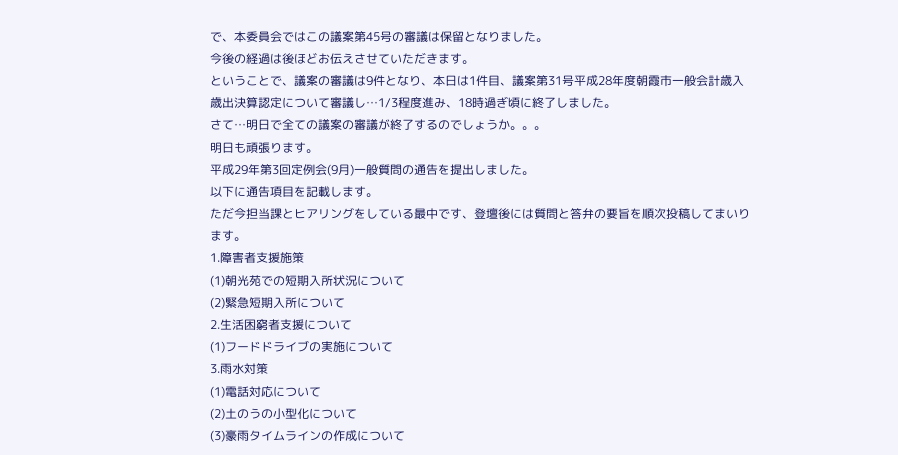で、本委員会ではこの議案第45号の審議は保留となりました。
今後の経過は後ほどお伝えさせていただきます。
ということで、議案の審議は9件となり、本日は1件目、議案第31号平成28年度朝霞市一般会計歳入歳出決算認定について審議し…1/3程度進み、18時過ぎ頃に終了しました。
さて…明日で全ての議案の審議が終了するのでしょうか。。。
明日も頑張ります。
平成29年第3回定例会(9月)一般質問の通告を提出しました。
以下に通告項目を記載します。
ただ今担当課とヒアリングをしている最中です、登壇後には質問と答弁の要旨を順次投稿してまいります。
1.障害者支援施策
(1)朝光苑での短期入所状況について
(2)緊急短期入所について
2.生活困窮者支援について
(1)フードドライブの実施について
3.雨水対策
(1)電話対応について
(2)土のうの小型化について
(3)豪雨タイムラインの作成について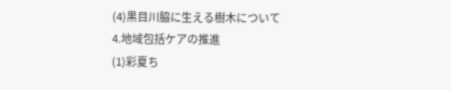(4)黒目川脇に生える樹木について
4.地域包括ケアの推進
(1)彩夏ち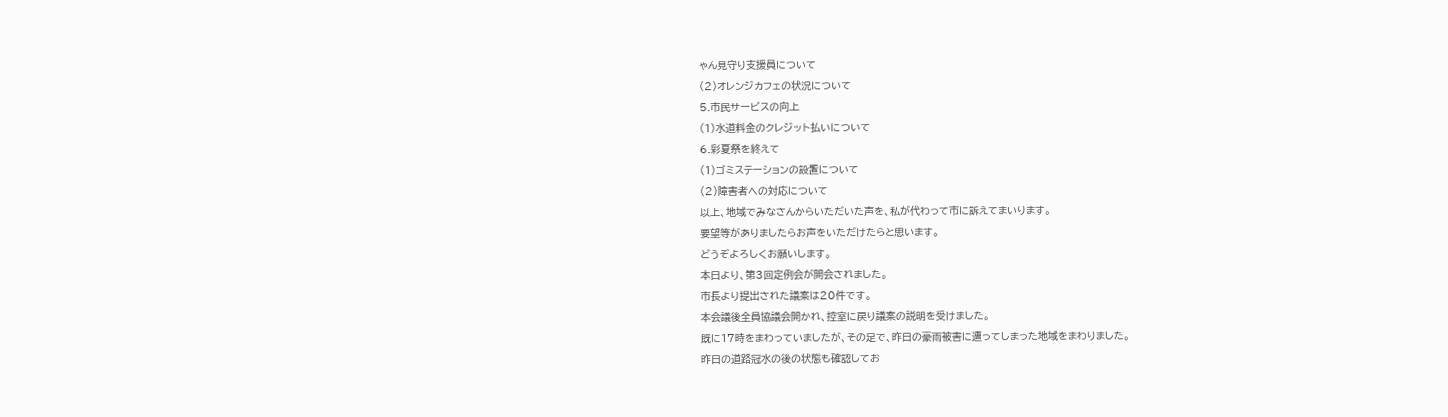ゃん見守り支援員について
(2)オレンジカフェの状況について
5.市民サービスの向上
(1)水道料金のクレジット払いについて
6.彩夏祭を終えて
(1)ゴミステーションの設置について
(2)障害者への対応について
以上、地域でみなさんからいただいた声を、私が代わって市に訴えてまいります。
要望等がありましたらお声をいただけたらと思います。
どうぞよろしくお願いします。
本日より、第3回定例会が開会されました。
市長より提出された議案は20件です。
本会議後全員協議会開かれ、控室に戻り議案の説明を受けました。
既に17時をまわっていましたが、その足で、昨日の豪雨被害に遭ってしまった地域をまわりました。
昨日の道路冠水の後の状態も確認してお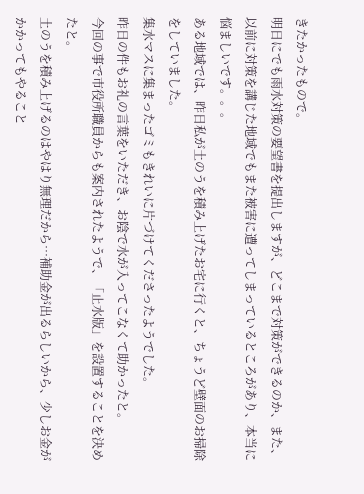きたかったもので。
明日にでも雨水対策の要望書を提出しますが、どこまで対策ができるのか、また、以前に対策を講じた地域でもまた被害に遭ってしまっているところがあり、本当に悩ましいです。。。
ある地域では、昨日私が土のうを積み上げたお宅に行くと、ちょうど壁面のお掃除をしていました。
集水マスに集まったゴミもきれいに片づけてくださったようでした。
昨日の件もお礼の言葉をいただき、お陰で水が入ってこなくて助かったと。
今回の事で市役所職員からも案内されたようで、「止水版」を設置することを決めたと。
土のうを積み上げるのはやはり無理だから…補助金が出るらしいから、少しお金がかかってもやること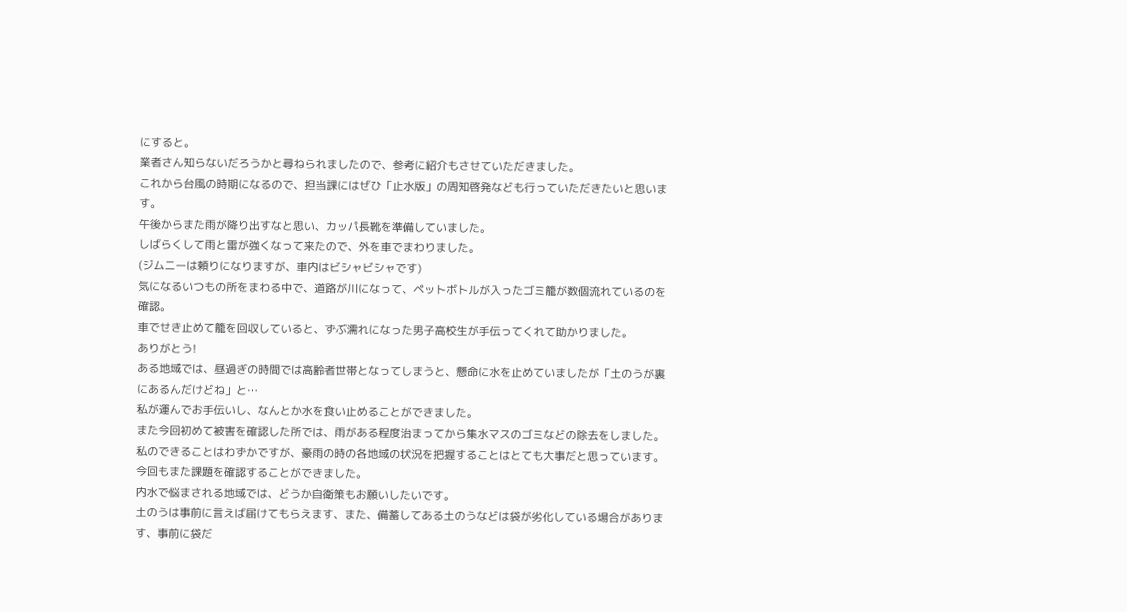にすると。
業者さん知らないだろうかと尋ねられましたので、参考に紹介もさせていただきました。
これから台風の時期になるので、担当課にはぜひ「止水版」の周知啓発なども行っていただきたいと思います。
午後からまた雨が降り出すなと思い、カッパ長靴を準備していました。
しばらくして雨と雷が強くなって来たので、外を車でまわりました。
(ジムニーは頼りになりますが、車内はビシャビシャです)
気になるいつもの所をまわる中で、道路が川になって、ペットボトルが入ったゴミ籠が数個流れているのを確認。
車でせき止めて籠を回収していると、ずぶ濡れになった男子高校生が手伝ってくれて助かりました。
ありがとう!
ある地域では、昼過ぎの時間では高齢者世帯となってしまうと、懸命に水を止めていましたが「土のうが裏にあるんだけどね」と…
私が運んでお手伝いし、なんとか水を食い止めることができました。
また今回初めて被害を確認した所では、雨がある程度治まってから集水マスのゴミなどの除去をしました。
私のできることはわずかですが、豪雨の時の各地域の状況を把握することはとても大事だと思っています。
今回もまた課題を確認することができました。
内水で悩まされる地域では、どうか自衛策もお願いしたいです。
土のうは事前に言えば届けてもらえます、また、備蓄してある土のうなどは袋が劣化している場合があります、事前に袋だ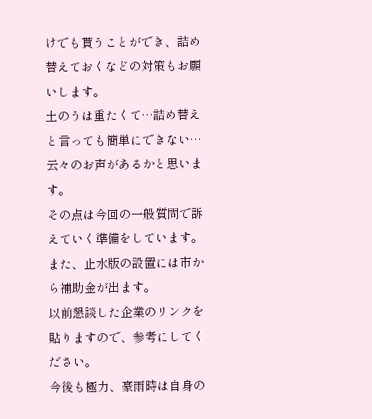けでも貰うことができ、詰め替えておくなどの対策もお願いします。
土のうは重たくて…詰め替えと言っても簡単にできない…云々のお声があるかと思います。
その点は今回の一般質問で訴えていく準備をしています。
また、止水版の設置には市から補助金が出ます。
以前懇談した企業のリンクを貼りますので、参考にしてください。
今後も極力、豪雨時は自身の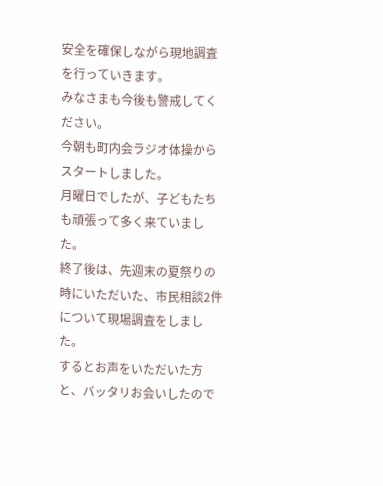安全を確保しながら現地調査を行っていきます。
みなさまも今後も警戒してください。
今朝も町内会ラジオ体操からスタートしました。
月曜日でしたが、子どもたちも頑張って多く来ていました。
終了後は、先週末の夏祭りの時にいただいた、市民相談2件について現場調査をしました。
するとお声をいただいた方と、バッタリお会いしたので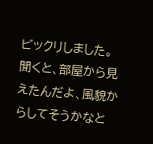ビックリしました。
聞くと、部屋から見えたんだよ、風貌からしてそうかなと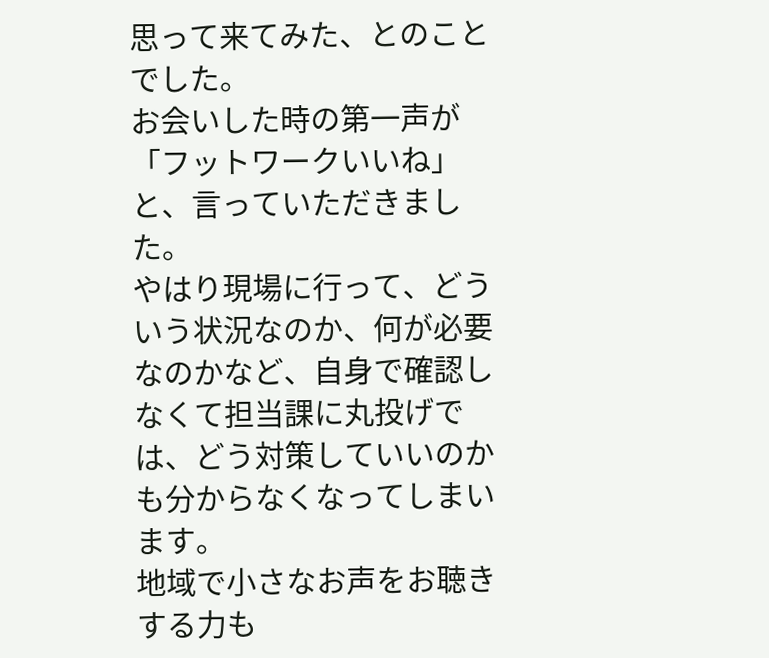思って来てみた、とのことでした。
お会いした時の第一声が「フットワークいいね」と、言っていただきました。
やはり現場に行って、どういう状況なのか、何が必要なのかなど、自身で確認しなくて担当課に丸投げでは、どう対策していいのかも分からなくなってしまいます。
地域で小さなお声をお聴きする力も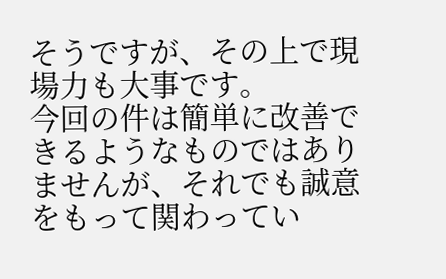そうですが、その上で現場力も大事です。
今回の件は簡単に改善できるようなものではありませんが、それでも誠意をもって関わってい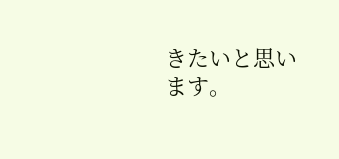きたいと思います。